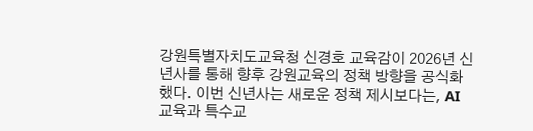강원특별자치도교육청 신경호 교육감이 2026년 신년사를 통해 향후 강원교육의 정책 방향을 공식화했다. 이번 신년사는 새로운 정책 제시보다는, AI 교육과 특수교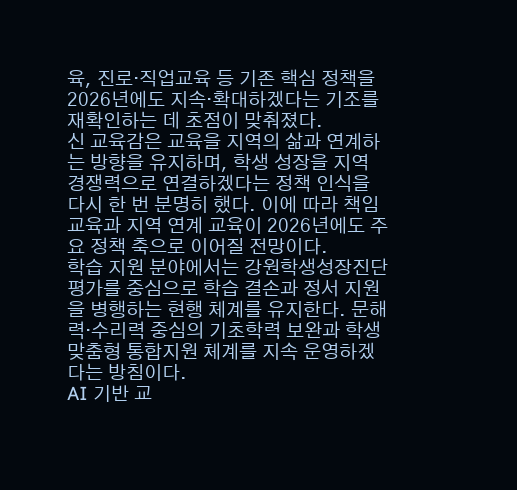육, 진로·직업교육 등 기존 핵심 정책을 2026년에도 지속·확대하겠다는 기조를 재확인하는 데 초점이 맞춰졌다.
신 교육감은 교육을 지역의 삶과 연계하는 방향을 유지하며, 학생 성장을 지역 경쟁력으로 연결하겠다는 정책 인식을 다시 한 번 분명히 했다. 이에 따라 책임교육과 지역 연계 교육이 2026년에도 주요 정책 축으로 이어질 전망이다.
학습 지원 분야에서는 강원학생성장진단평가를 중심으로 학습 결손과 정서 지원을 병행하는 현행 체계를 유지한다. 문해력·수리력 중심의 기초학력 보완과 학생 맞춤형 통합지원 체계를 지속 운영하겠다는 방침이다.
AI 기반 교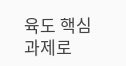육도 핵심 과제로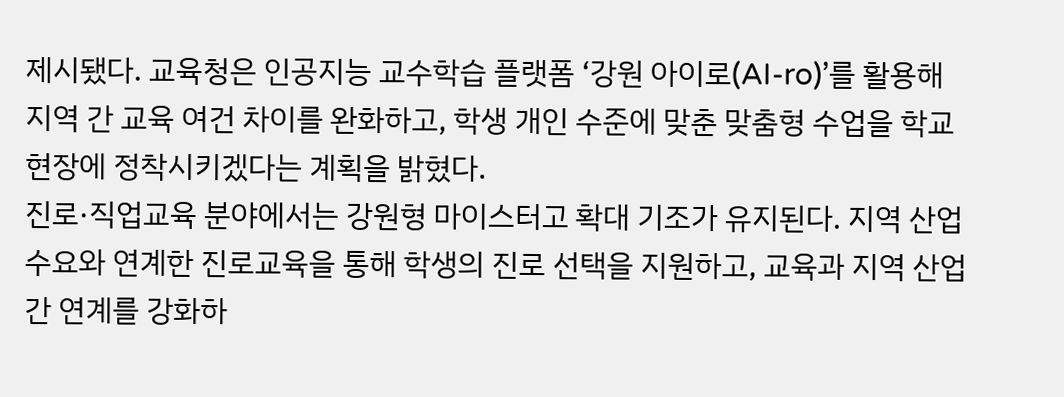제시됐다. 교육청은 인공지능 교수학습 플랫폼 ‘강원 아이로(AI-ro)’를 활용해 지역 간 교육 여건 차이를 완화하고, 학생 개인 수준에 맞춘 맞춤형 수업을 학교 현장에 정착시키겠다는 계획을 밝혔다.
진로·직업교육 분야에서는 강원형 마이스터고 확대 기조가 유지된다. 지역 산업 수요와 연계한 진로교육을 통해 학생의 진로 선택을 지원하고, 교육과 지역 산업 간 연계를 강화하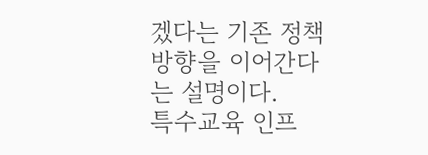겠다는 기존 정책 방향을 이어간다는 설명이다.
특수교육 인프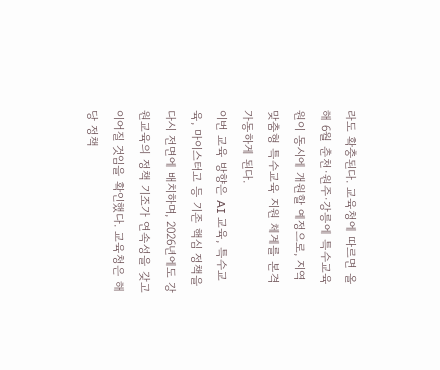라도 확충된다. 교육청에 따르면 올해 6월 춘천·원주·강릉에 특수교육원이 동시에 개원할 예정으로, 지역 맞춤형 특수교육 지원 체계를 본격 가동하게 된다.
이번 교육 방향은 AI 교육, 특수교육, 마이스터고 등 기존 핵심 정책을 다시 전면에 배치하며, 2026년에도 강원교육의 정책 기조가 연속성을 갖고 이어질 것임을 확인했다. 교육청은 해당 정책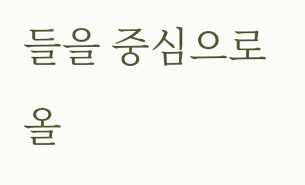들을 중심으로 올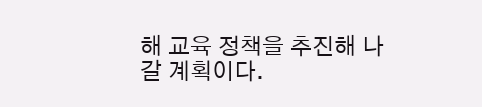해 교육 정책을 추진해 나갈 계획이다.